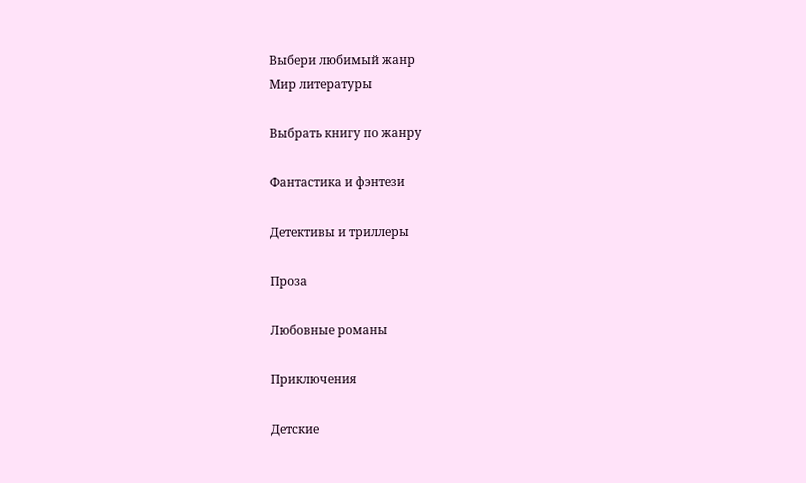Выбери любимый жанр
Мир литературы

Выбрать книгу по жанру

Фантастика и фэнтези

Детективы и триллеры

Проза

Любовные романы

Приключения

Детские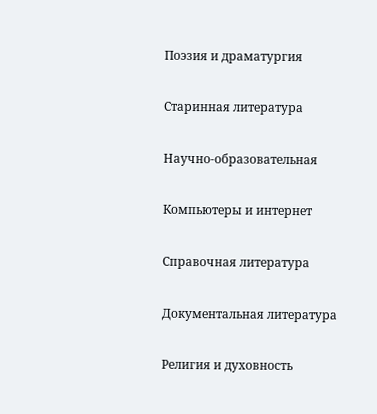Поэзия и драматургия

Старинная литература

Научно-образовательная

Компьютеры и интернет

Справочная литература

Документальная литература

Религия и духовность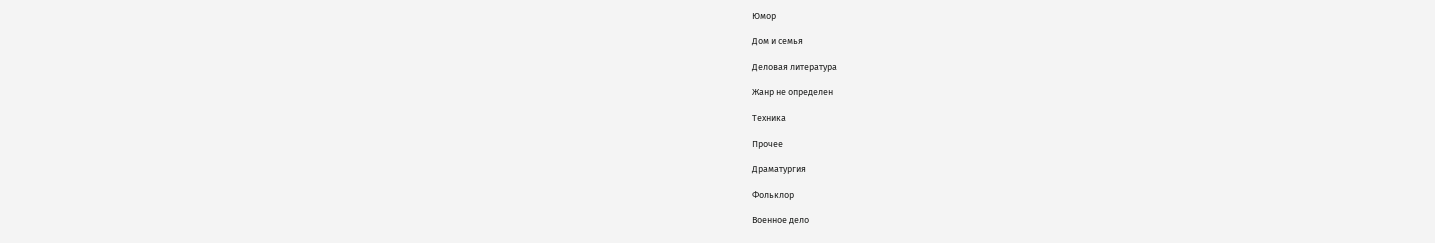Юмор

Дом и семья

Деловая литература

Жанр не определен

Техника

Прочее

Драматургия

Фольклор

Военное дело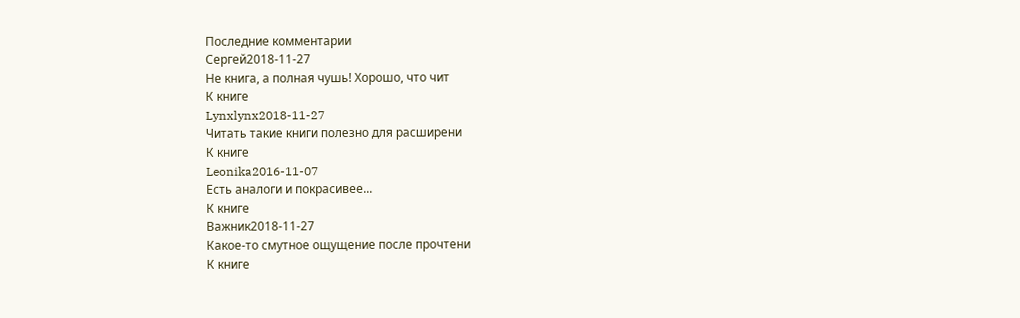Последние комментарии
Сергей2018-11-27
Не книга, а полная чушь! Хорошо, что чит
К книге
Lynxlynx2018-11-27
Читать такие книги полезно для расширени
К книге
Leonika2016-11-07
Есть аналоги и покрасивее...
К книге
Важник2018-11-27
Какое-то смутное ощущение после прочтени
К книге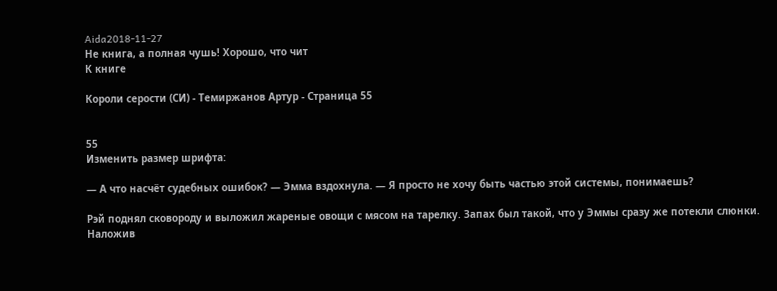Aida2018-11-27
Не книга, а полная чушь! Хорошо, что чит
К книге

Короли серости (СИ) - Темиржанов Артур - Страница 55


55
Изменить размер шрифта:

— А что насчёт судебных ошибок? — Эмма вздохнула. — Я просто не хочу быть частью этой системы, понимаешь?

Рэй поднял сковороду и выложил жареные овощи с мясом на тарелку. Запах был такой, что у Эммы сразу же потекли слюнки. Наложив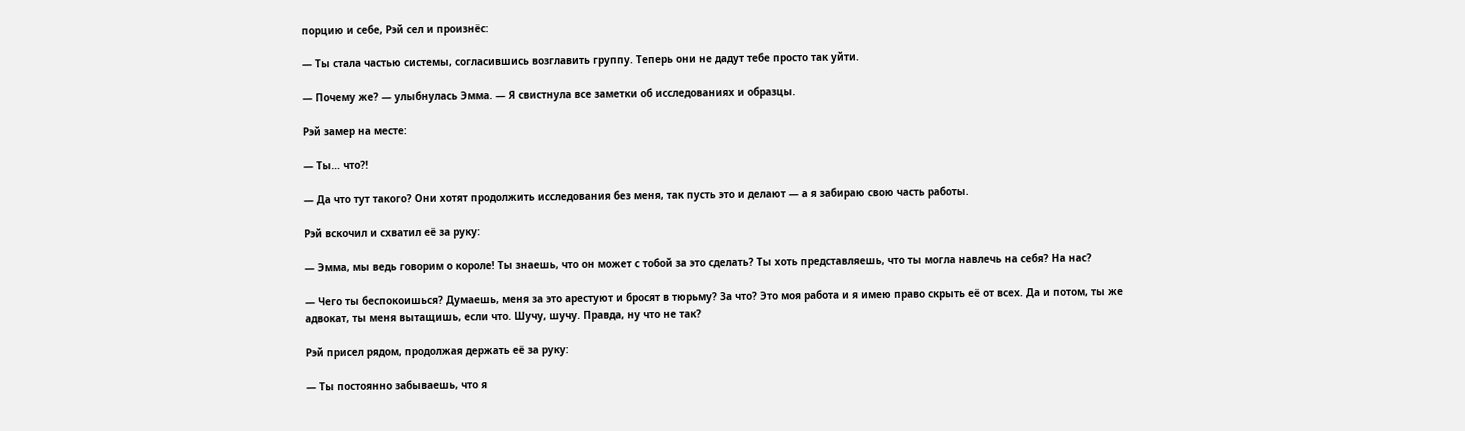порцию и себе, Рэй сел и произнёс:

— Ты стала частью системы, согласившись возглавить группу. Теперь они не дадут тебе просто так уйти.

— Почему же? — улыбнулась Эмма. — Я свистнула все заметки об исследованиях и образцы.

Рэй замер на месте:

— Ты… что?!

— Да что тут такого? Они хотят продолжить исследования без меня, так пусть это и делают — а я забираю свою часть работы.

Рэй вскочил и схватил её за руку:

— Эмма, мы ведь говорим о короле! Ты знаешь, что он может с тобой за это сделать? Ты хоть представляешь, что ты могла навлечь на себя? На нас?

— Чего ты беспокоишься? Думаешь, меня за это арестуют и бросят в тюрьму? За что? Это моя работа и я имею право скрыть её от всех. Да и потом, ты же адвокат, ты меня вытащишь, если что. Шучу, шучу. Правда, ну что не так?

Рэй присел рядом, продолжая держать её за руку:

— Ты постоянно забываешь, что я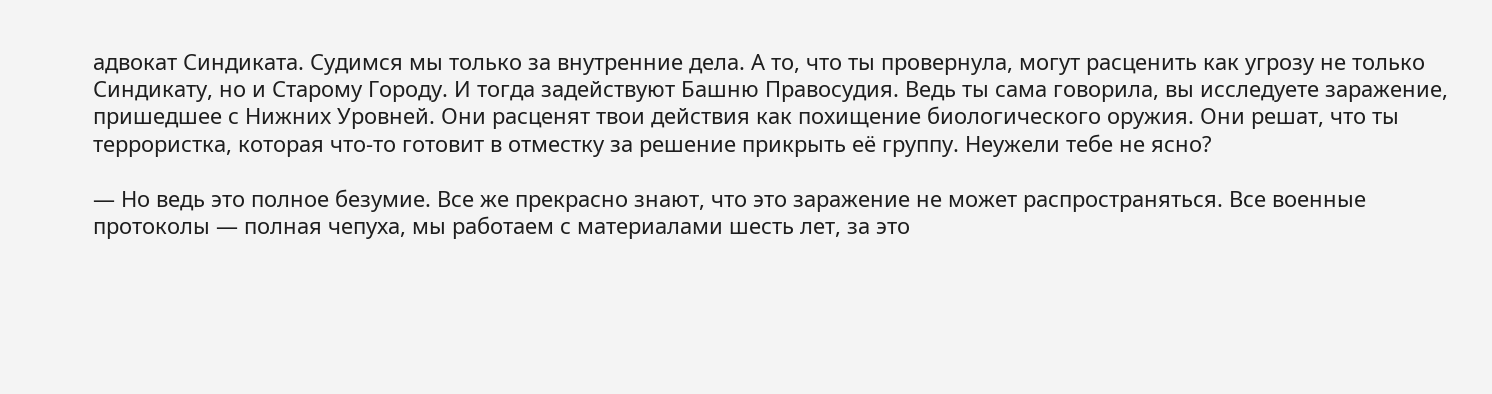адвокат Синдиката. Судимся мы только за внутренние дела. А то, что ты провернула, могут расценить как угрозу не только Синдикату, но и Старому Городу. И тогда задействуют Башню Правосудия. Ведь ты сама говорила, вы исследуете заражение, пришедшее с Нижних Уровней. Они расценят твои действия как похищение биологического оружия. Они решат, что ты террористка, которая что-то готовит в отместку за решение прикрыть её группу. Неужели тебе не ясно?

— Но ведь это полное безумие. Все же прекрасно знают, что это заражение не может распространяться. Все военные протоколы — полная чепуха, мы работаем с материалами шесть лет, за это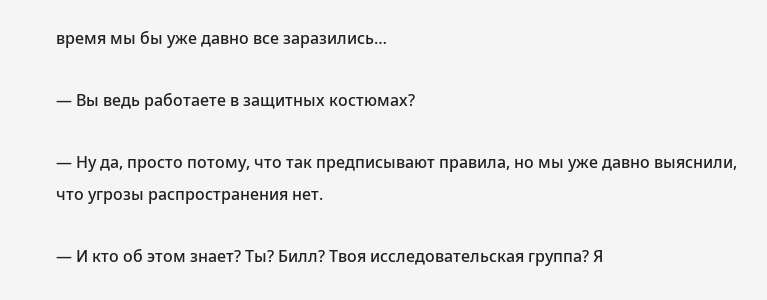время мы бы уже давно все заразились…

— Вы ведь работаете в защитных костюмах?

— Ну да, просто потому, что так предписывают правила, но мы уже давно выяснили, что угрозы распространения нет.

— И кто об этом знает? Ты? Билл? Твоя исследовательская группа? Я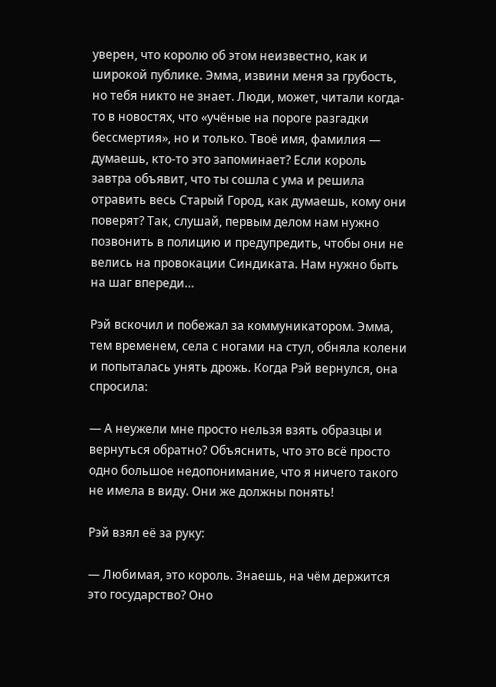уверен, что королю об этом неизвестно, как и широкой публике. Эмма, извини меня за грубость, но тебя никто не знает. Люди, может, читали когда-то в новостях, что «учёные на пороге разгадки бессмертия», но и только. Твоё имя, фамилия — думаешь, кто-то это запоминает? Если король завтра объявит, что ты сошла с ума и решила отравить весь Старый Город, как думаешь, кому они поверят? Так, слушай, первым делом нам нужно позвонить в полицию и предупредить, чтобы они не велись на провокации Синдиката. Нам нужно быть на шаг впереди…

Рэй вскочил и побежал за коммуникатором. Эмма, тем временем, села с ногами на стул, обняла колени и попыталась унять дрожь. Когда Рэй вернулся, она спросила:

— А неужели мне просто нельзя взять образцы и вернуться обратно? Объяснить, что это всё просто одно большое недопонимание, что я ничего такого не имела в виду. Они же должны понять!

Рэй взял её за руку:

— Любимая, это король. Знаешь, на чём держится это государство? Оно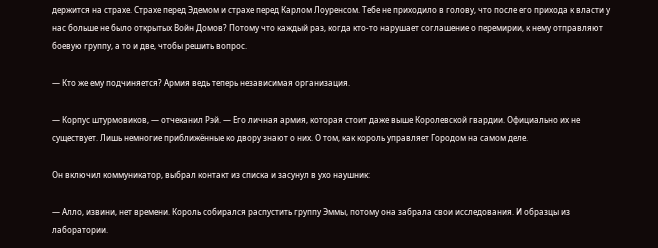держится на страхе. Страхе перед Эдемом и страхе перед Карлом Лоуренсом. Тебе не приходило в голову, что после его прихода к власти у нас больше не было открытых Войн Домов? Потому что каждый раз, когда кто-то нарушает соглашение о перемирии, к нему отправляют боевую группу, а то и две, чтобы решить вопрос.

— Кто же ему подчиняется? Армия ведь теперь независимая организация.

— Корпус штурмовиков, — отчеканил Рэй. — Его личная армия, которая стоит даже выше Королевской гвардии. Официально их не существует. Лишь немногие приближённые ко двору знают о них. О том, как король управляет Городом на самом деле.

Он включил коммуникатор, выбрал контакт из списка и засунул в ухо наушник:

— Алло, извини, нет времени. Король собирался распустить группу Эммы, потому она забрала свои исследования. И образцы из лаборатории.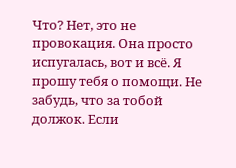Что? Нет, это не провокация. Она просто испугалась, вот и всё. Я прошу тебя о помощи. Не забудь, что за тобой должок. Если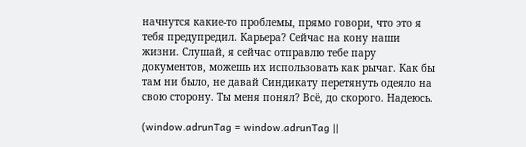начнутся какие-то проблемы, прямо говори, что это я тебя предупредил. Карьера? Сейчас на кону наши жизни. Слушай, я сейчас отправлю тебе пару документов, можешь их использовать как рычаг. Как бы там ни было, не давай Синдикату перетянуть одеяло на свою сторону. Ты меня понял? Всё, до скорого. Надеюсь.

(window.adrunTag = window.adrunTag ||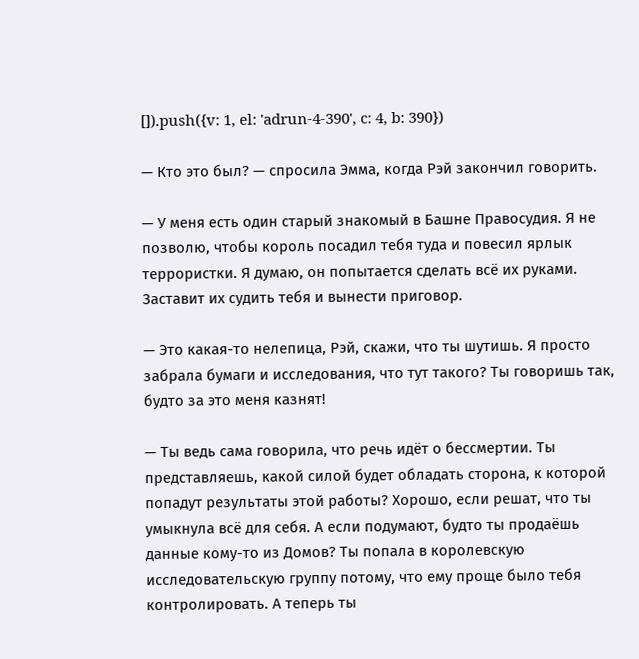[]).push({v: 1, el: 'adrun-4-390', c: 4, b: 390})

— Кто это был? — спросила Эмма, когда Рэй закончил говорить.

— У меня есть один старый знакомый в Башне Правосудия. Я не позволю, чтобы король посадил тебя туда и повесил ярлык террористки. Я думаю, он попытается сделать всё их руками. Заставит их судить тебя и вынести приговор.

— Это какая-то нелепица, Рэй, скажи, что ты шутишь. Я просто забрала бумаги и исследования, что тут такого? Ты говоришь так, будто за это меня казнят!

— Ты ведь сама говорила, что речь идёт о бессмертии. Ты представляешь, какой силой будет обладать сторона, к которой попадут результаты этой работы? Хорошо, если решат, что ты умыкнула всё для себя. А если подумают, будто ты продаёшь данные кому-то из Домов? Ты попала в королевскую исследовательскую группу потому, что ему проще было тебя контролировать. А теперь ты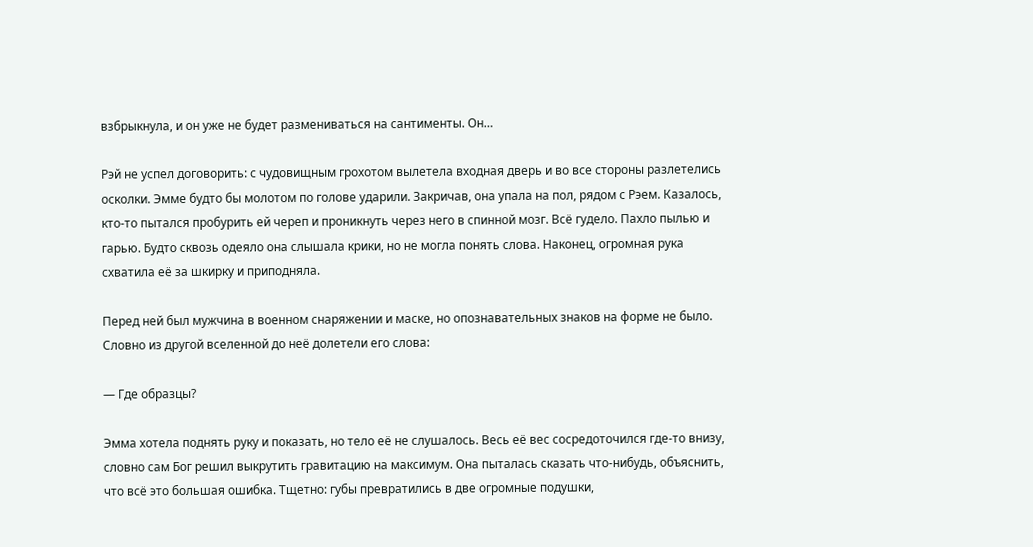взбрыкнула, и он уже не будет размениваться на сантименты. Он…

Рэй не успел договорить: с чудовищным грохотом вылетела входная дверь и во все стороны разлетелись осколки. Эмме будто бы молотом по голове ударили. Закричав, она упала на пол, рядом с Рэем. Казалось, кто-то пытался пробурить ей череп и проникнуть через него в спинной мозг. Всё гудело. Пахло пылью и гарью. Будто сквозь одеяло она слышала крики, но не могла понять слова. Наконец, огромная рука схватила её за шкирку и приподняла.

Перед ней был мужчина в военном снаряжении и маске, но опознавательных знаков на форме не было. Словно из другой вселенной до неё долетели его слова:

— Где образцы?

Эмма хотела поднять руку и показать, но тело её не слушалось. Весь её вес сосредоточился где-то внизу, словно сам Бог решил выкрутить гравитацию на максимум. Она пыталась сказать что-нибудь, объяснить, что всё это большая ошибка. Тщетно: губы превратились в две огромные подушки,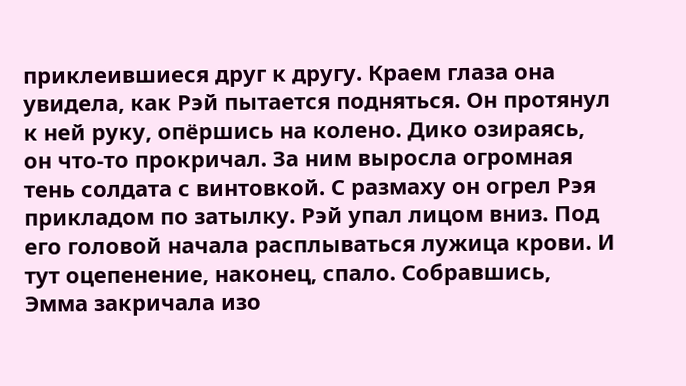приклеившиеся друг к другу. Краем глаза она увидела, как Рэй пытается подняться. Он протянул к ней руку, опёршись на колено. Дико озираясь, он что-то прокричал. За ним выросла огромная тень солдата с винтовкой. С размаху он огрел Рэя прикладом по затылку. Рэй упал лицом вниз. Под его головой начала расплываться лужица крови. И тут оцепенение, наконец, спало. Собравшись, Эмма закричала изо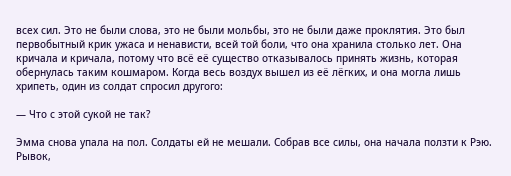всех сил. Это не были слова, это не были мольбы, это не были даже проклятия. Это был первобытный крик ужаса и ненависти, всей той боли, что она хранила столько лет. Она кричала и кричала, потому что всё её существо отказывалось принять жизнь, которая обернулась таким кошмаром. Когда весь воздух вышел из её лёгких, и она могла лишь хрипеть, один из солдат спросил другого:

— Что с этой сукой не так?

Эмма снова упала на пол. Солдаты ей не мешали. Собрав все силы, она начала ползти к Рэю. Рывок,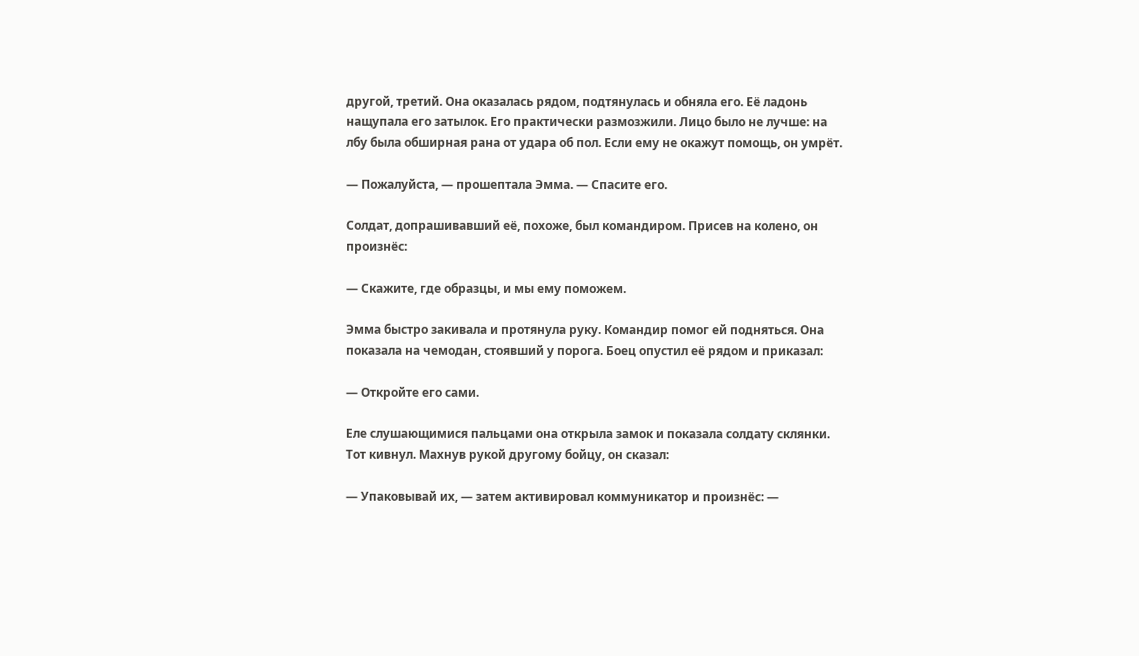другой, третий. Она оказалась рядом, подтянулась и обняла его. Её ладонь нащупала его затылок. Его практически размозжили. Лицо было не лучше: на лбу была обширная рана от удара об пол. Если ему не окажут помощь, он умрёт.

— Пожалуйста, — прошептала Эмма. — Спасите его.

Солдат, допрашивавший её, похоже, был командиром. Присев на колено, он произнёс:

— Скажите, где образцы, и мы ему поможем.

Эмма быстро закивала и протянула руку. Командир помог ей подняться. Она показала на чемодан, стоявший у порога. Боец опустил её рядом и приказал:

— Откройте его сами.

Еле слушающимися пальцами она открыла замок и показала солдату склянки. Тот кивнул. Махнув рукой другому бойцу, он сказал:

— Упаковывай их, — затем активировал коммуникатор и произнёс: —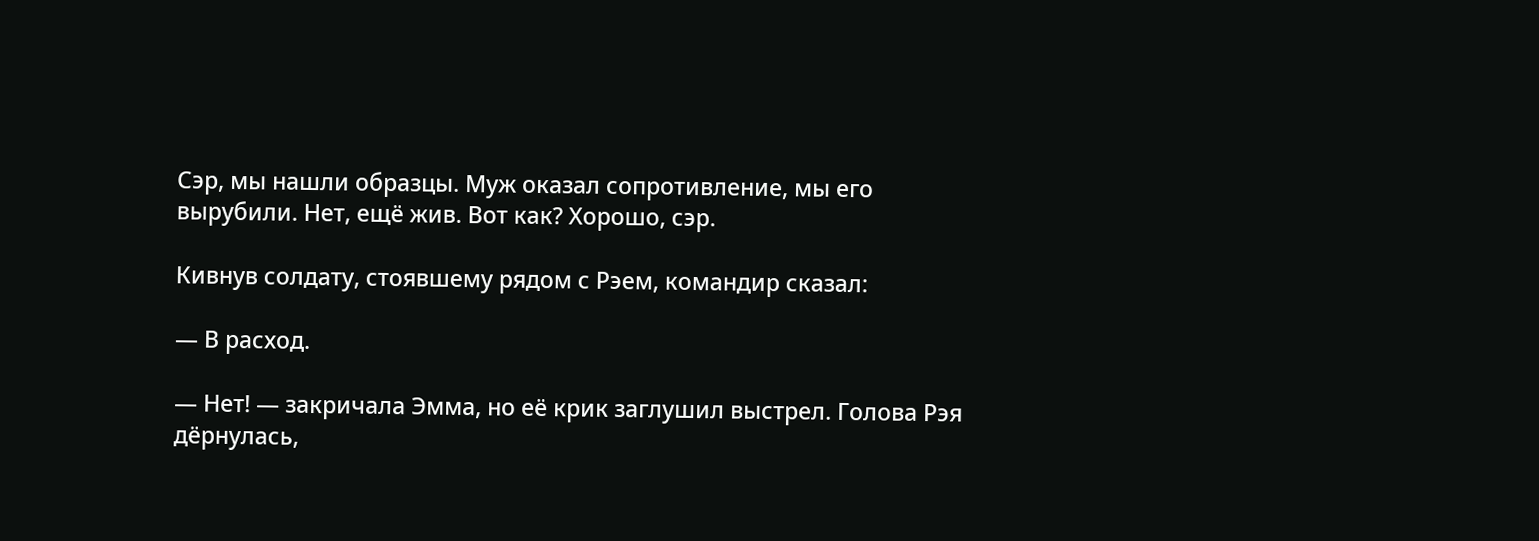Сэр, мы нашли образцы. Муж оказал сопротивление, мы его вырубили. Нет, ещё жив. Вот как? Хорошо, сэр.

Кивнув солдату, стоявшему рядом с Рэем, командир сказал:

— В расход.

— Нет! — закричала Эмма, но её крик заглушил выстрел. Голова Рэя дёрнулась,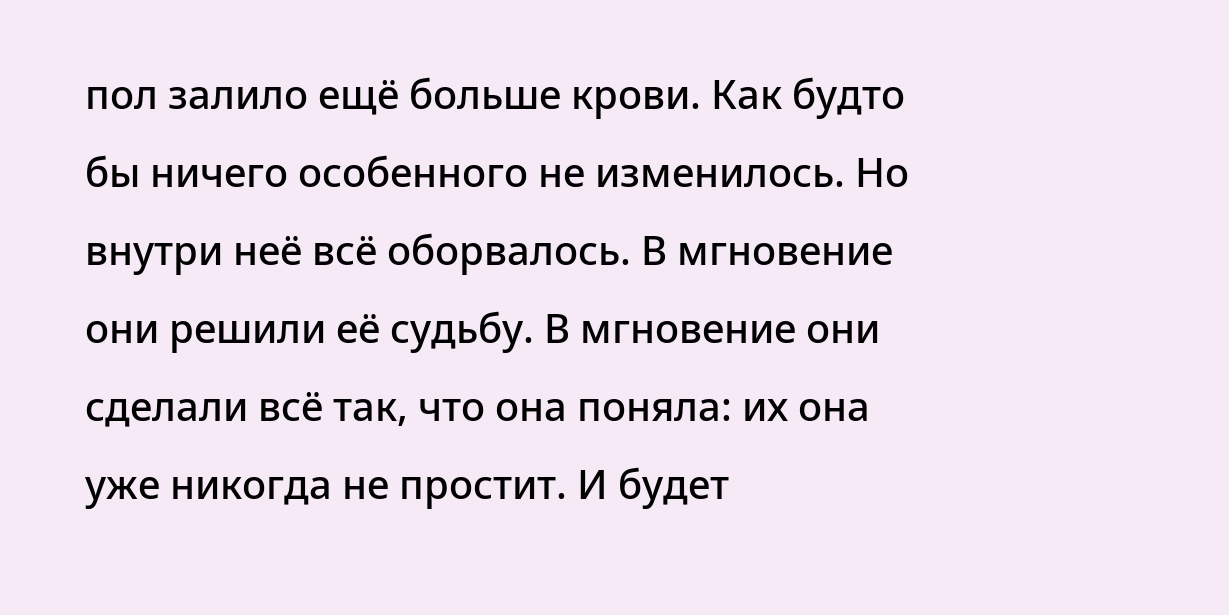пол залило ещё больше крови. Как будто бы ничего особенного не изменилось. Но внутри неё всё оборвалось. В мгновение они решили её судьбу. В мгновение они сделали всё так, что она поняла: их она уже никогда не простит. И будет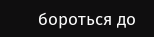бороться до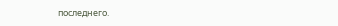последнего.